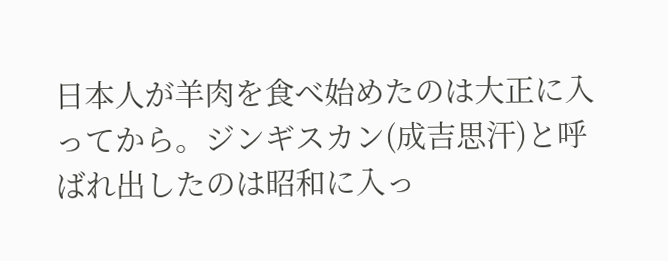日本人が羊肉を食べ始めたのは大正に入ってから。ジンギスカン(成吉思汗)と呼ばれ出したのは昭和に入っ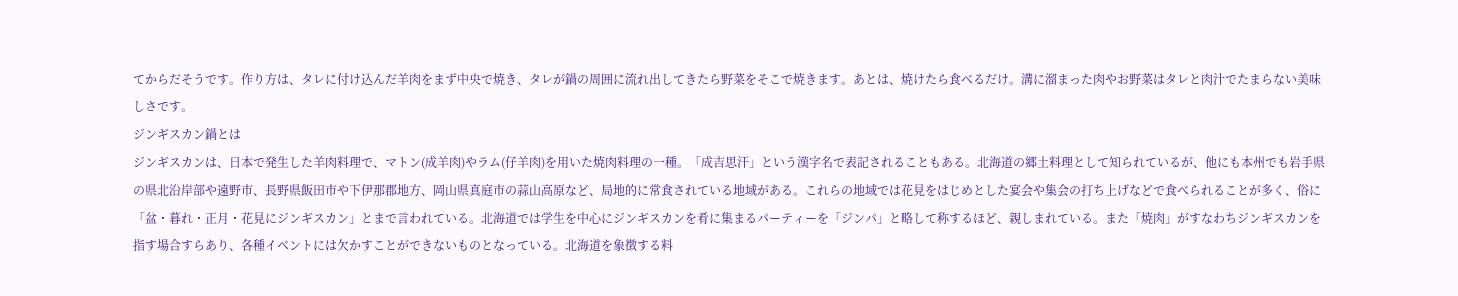てからだそうです。作り方は、タレに付け込んだ羊肉をまず中央で焼き、タレが鍋の周囲に流れ出してきたら野菜をそこで焼きます。あとは、焼けたら食べるだけ。溝に溜まった肉やお野菜はタレと肉汁でたまらない美味しさです。
ジンギスカン鍋とは
ジンギスカンは、日本で発生した羊肉料理で、マトン(成羊肉)やラム(仔羊肉)を用いた焼肉料理の一種。「成吉思汗」という漢字名で表記されることもある。北海道の郷土料理として知られているが、他にも本州でも岩手県の県北沿岸部や遠野市、長野県飯田市や下伊那郡地方、岡山県真庭市の蒜山高原など、局地的に常食されている地域がある。これらの地域では花見をはじめとした宴会や集会の打ち上げなどで食べられることが多く、俗に「盆・暮れ・正月・花見にジンギスカン」とまで言われている。北海道では学生を中心にジンギスカンを肴に集まるパーティーを「ジンパ」と略して称するほど、親しまれている。また「焼肉」がすなわちジンギスカンを指す場合すらあり、各種イベントには欠かすことができないものとなっている。北海道を象徴する料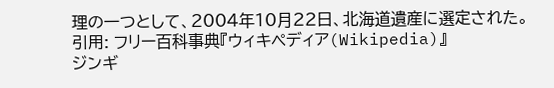理の一つとして、2004年10月22日、北海道遺産に選定された。
引用: フリー百科事典『ウィキペディア(Wikipedia)』
ジンギ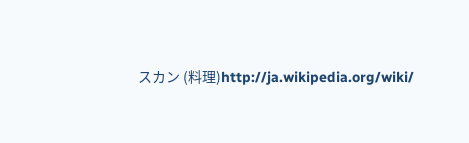スカン (料理)http://ja.wikipedia.org/wiki/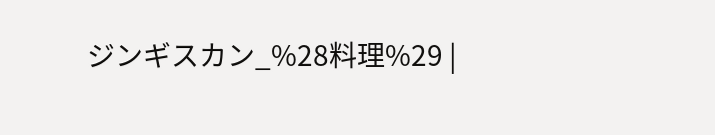ジンギスカン_%28料理%29 |